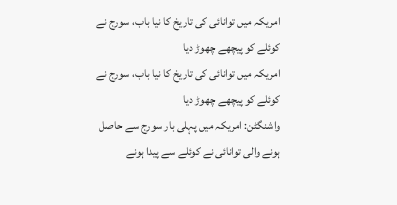امریکہ میں توانائی کی تاریخ کا نیا باب، سورج نے کوئلے کو پیچھے چھوڑ دیا
امریکہ میں توانائی کی تاریخ کا نیا باب، سورج نے کوئلے کو پیچھے چھوڑ دیا
واشنگٹن: امریکہ میں پہلی بار سورج سے حاصل ہونے والی توانائی نے کوئلے سے پیدا ہونے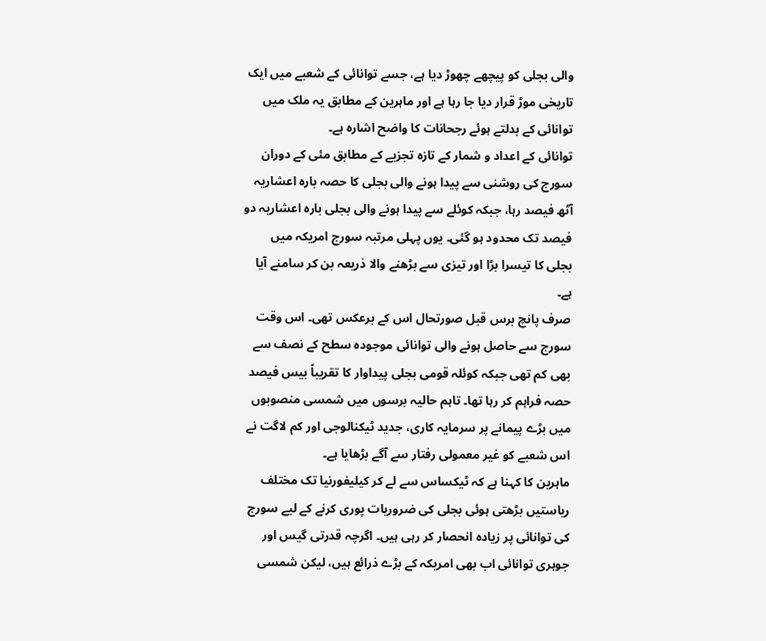والی بجلی کو پیچھے چھوڑ دیا ہے، جسے توانائی کے شعبے میں ایک تاریخی موڑ قرار دیا جا رہا ہے اور ماہرین کے مطابق یہ ملک میں توانائی کے بدلتے ہوئے رجحانات کا واضح اشارہ ہے۔
توانائی کے اعداد و شمار کے تازہ تجزیے کے مطابق مئی کے دوران سورج کی روشنی سے پیدا ہونے والی بجلی کا حصہ بارہ اعشاریہ آٹھ فیصد رہا، جبکہ کوئلے سے پیدا ہونے والی بجلی بارہ اعشاریہ دو فیصد تک محدود ہو گئی۔ یوں پہلی مرتبہ سورج امریکہ میں بجلی کا تیسرا بڑا اور تیزی سے بڑھنے والا ذریعہ بن کر سامنے آیا ہے۔
صرف پانچ برس قبل صورتحال اس کے برعکس تھی۔ اس وقت سورج سے حاصل ہونے والی توانائی موجودہ سطح کے نصف سے بھی کم تھی جبکہ کوئلہ قومی بجلی پیداوار کا تقریباً بیس فیصد حصہ فراہم کر رہا تھا۔ تاہم حالیہ برسوں میں شمسی منصوبوں میں بڑے پیمانے پر سرمایہ کاری، جدید ٹیکنالوجی اور کم لاگت نے اس شعبے کو غیر معمولی رفتار سے آگے بڑھایا ہے۔
ماہرین کا کہنا ہے کہ ٹیکساس سے لے کر کیلیفورنیا تک مختلف ریاستیں بڑھتی ہوئی بجلی کی ضروریات پوری کرنے کے لیے سورج کی توانائی پر زیادہ انحصار کر رہی ہیں۔ اگرچہ قدرتی گیس اور جوہری توانائی اب بھی امریکہ کے بڑے ذرائع ہیں، لیکن شمسی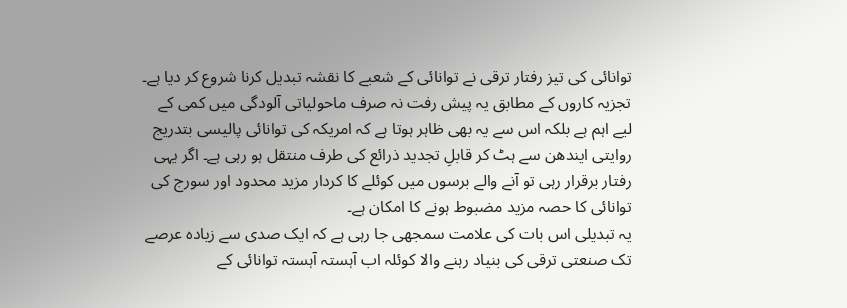توانائی کی تیز رفتار ترقی نے توانائی کے شعبے کا نقشہ تبدیل کرنا شروع کر دیا ہے۔
تجزیہ کاروں کے مطابق یہ پیش رفت نہ صرف ماحولیاتی آلودگی میں کمی کے لیے اہم ہے بلکہ اس سے یہ بھی ظاہر ہوتا ہے کہ امریکہ کی توانائی پالیسی بتدریج روایتی ایندھن سے ہٹ کر قابلِ تجدید ذرائع کی طرف منتقل ہو رہی ہے۔ اگر یہی رفتار برقرار رہی تو آنے والے برسوں میں کوئلے کا کردار مزید محدود اور سورج کی توانائی کا حصہ مزید مضبوط ہونے کا امکان ہے۔
یہ تبدیلی اس بات کی علامت سمجھی جا رہی ہے کہ ایک صدی سے زیادہ عرصے تک صنعتی ترقی کی بنیاد رہنے والا کوئلہ اب آہستہ آہستہ توانائی کے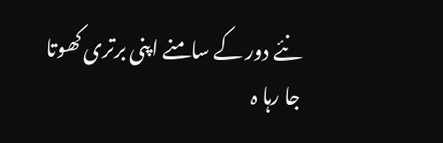نئے دور کے سامنے اپنی برتری کھوتا جا رہا ہ